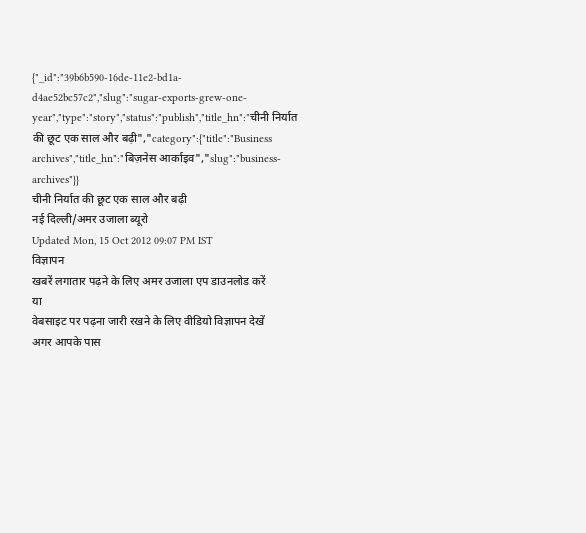{"_id":"39b6b590-16de-11e2-bd1a-d4ae52bc57c2","slug":"sugar-exports-grew-one-year","type":"story","status":"publish","title_hn":"चीनी निर्यात की छूट एक साल और बढ़ी","category":{"title":"Business archives","title_hn":"बिज़नेस आर्काइव","slug":"business-archives"}}
चीनी निर्यात की छूट एक साल और बढ़ी
नई दिल्ली/अमर उजाला ब्यूरो
Updated Mon, 15 Oct 2012 09:07 PM IST
विज्ञापन
खबरें लगातार पढ़ने के लिए अमर उजाला एप डाउनलोड करें
या
वेबसाइट पर पढ़ना जारी रखने के लिए वीडियो विज्ञापन देखें
अगर आपके पास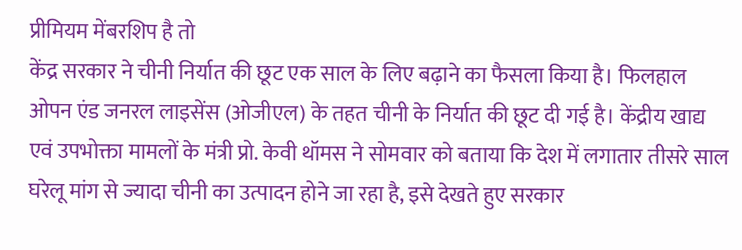प्रीमियम मेंबरशिप है तो
केंद्र सरकार ने चीनी निर्यात की छूट एक साल के लिए बढ़ाने का फैसला किया है। फिलहाल ओपन एंड जनरल लाइसेंस (ओजीएल) के तहत चीनी के निर्यात की छूट दी गई है। केंद्रीय खाद्य एवं उपभोक्ता मामलों के मंत्री प्रो. केवी थॉमस ने सोमवार को बताया कि देश में लगातार तीसरे साल घरेलू मांग से ज्यादा चीनी का उत्पादन होने जा रहा है, इसे देखते हुए सरकार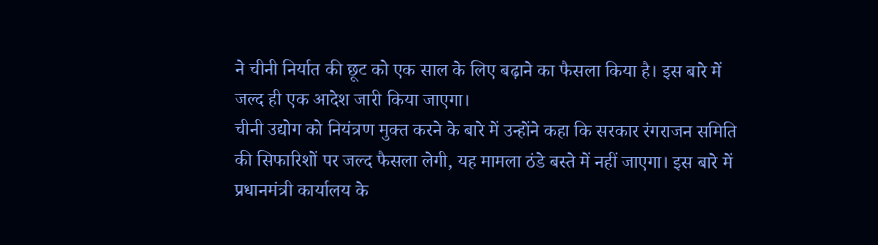ने चीनी निर्यात की छूट को एक साल के लिए बढ़ाने का फैसला किया है। इस बारे में जल्द ही एक आदेश जारी किया जाएगा।
चीनी उद्योग को नियंत्रण मुक्त करने के बारे में उन्होंने कहा कि सरकार रंगराजन समिति की सिफारिशों पर जल्द फैसला लेगी, यह मामला ठंडे बस्ते में नहीं जाएगा। इस बारे में प्रधानमंत्री कार्यालय के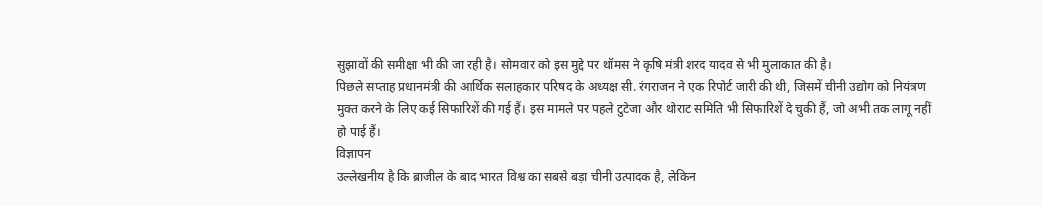सुझावों की समीक्षा भी की जा रही है। सोमवार को इस मुद्दे पर थॉमस ने कृषि मंत्री शरद यादव से भी मुलाकात की है।
पिछले सप्ताह प्रधानमंत्री की आर्थिक सलाहकार परिषद के अध्यक्ष सी. रंगराजन ने एक रिपोर्ट जारी की थी, जिसमें चीनी उद्योग को नियंत्रण मुक्त करने के लिए कई सिफारिशें की गई हैं। इस मामले पर पहले टुटेजा और थोराट समिति भी सिफारिशें दे चुकी हैं, जो अभी तक लागू नहीं हो पाई हैं।
विज्ञापन
उल्लेखनीय है कि ब्राजील के बाद भारत विश्व का सबसे बड़ा चीनी उत्पादक है, लेकिन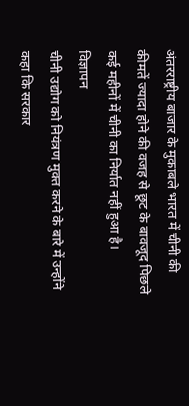अंतरराष्ट्रीय बाजार के मुकाबले भारत में चीनी की कीमतें ज्यादा होने की वजह से छूट के बावजूद पिछले कई महीनों में चीनी का निर्यात नहीं हुआ है।
विज्ञापन
चीनी उद्योग को नियंत्रण मुक्त करने के बारे में उन्होंने कहा कि सरकार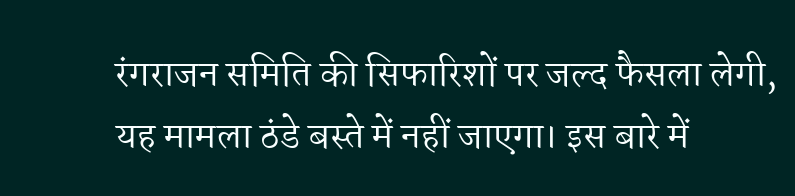रंगराजन समिति की सिफारिशों पर जल्द फैसला लेगी, यह मामला ठंडे बस्ते में नहीं जाएगा। इस बारे में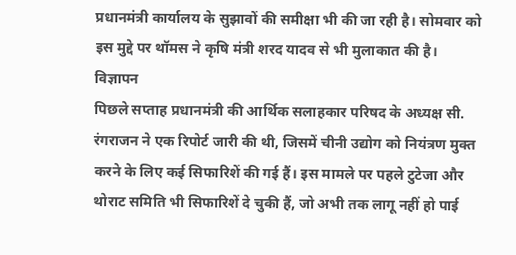प्रधानमंत्री कार्यालय के सुझावों की समीक्षा भी की जा रही है। सोमवार को इस मुद्दे पर थॉमस ने कृषि मंत्री शरद यादव से भी मुलाकात की है।
विज्ञापन
पिछले सप्ताह प्रधानमंत्री की आर्थिक सलाहकार परिषद के अध्यक्ष सी. रंगराजन ने एक रिपोर्ट जारी की थी, जिसमें चीनी उद्योग को नियंत्रण मुक्त करने के लिए कई सिफारिशें की गई हैं। इस मामले पर पहले टुटेजा और थोराट समिति भी सिफारिशें दे चुकी हैं, जो अभी तक लागू नहीं हो पाई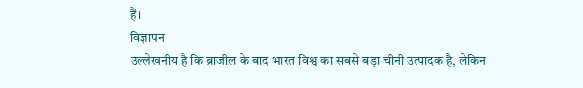हैं।
विज्ञापन
उल्लेखनीय है कि ब्राजील के बाद भारत विश्व का सबसे बड़ा चीनी उत्पादक है, लेकिन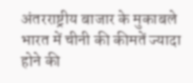अंतरराष्ट्रीय बाजार के मुकाबले भारत में चीनी की कीमतें ज्यादा होने की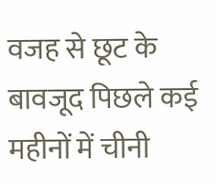वजह से छूट के बावजूद पिछले कई महीनों में चीनी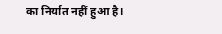का निर्यात नहीं हुआ है।